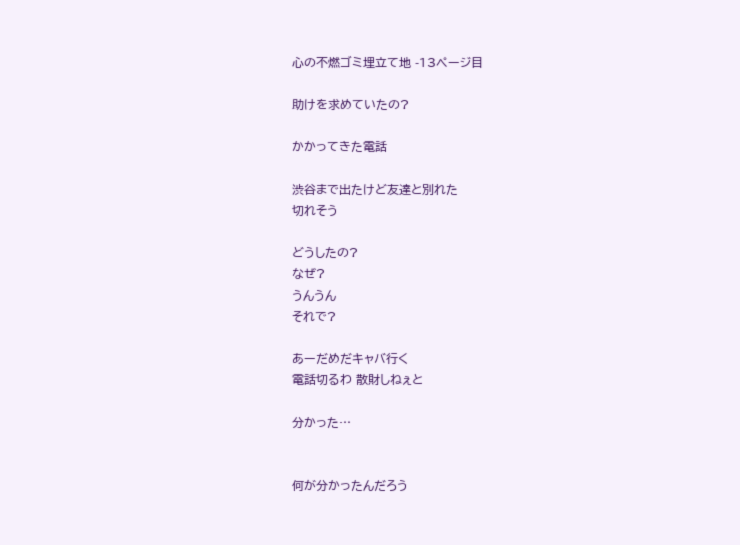心の不燃ゴミ埋立て地 -13ページ目

助けを求めていたの?

かかってきた電話

渋谷まで出たけど友達と別れた
切れそう

どうしたの?
なぜ?
うんうん
それで?

あーだめだキャバ行く
電話切るわ 散財しねぇと

分かった…


何が分かったんだろう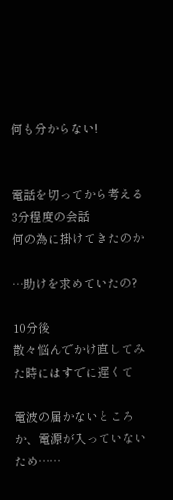何も分からない!


電話を切ってから考える
3分程度の会話
何の為に掛けてきたのか

…助けを求めていたの?

10分後
散々悩んでかけ直してみた時にはすでに遅くて

電波の届かないところか、電源が入っていないため……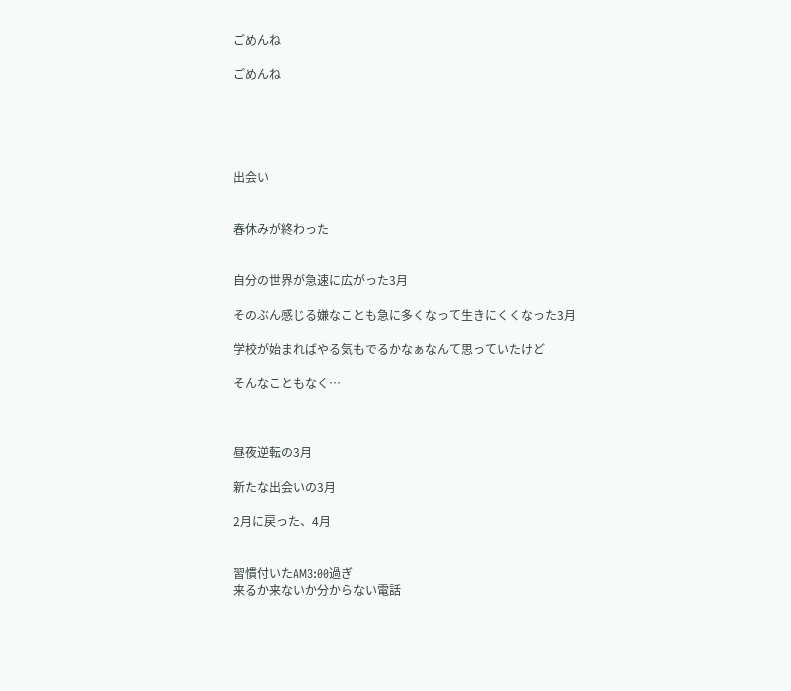ごめんね

ごめんね





出会い


春休みが終わった


自分の世界が急速に広がった3月

そのぶん感じる嫌なことも急に多くなって生きにくくなった3月

学校が始まればやる気もでるかなぁなんて思っていたけど

そんなこともなく…



昼夜逆転の3月

新たな出会いの3月

2月に戻った、4月


習慣付いたAM3:00過ぎ
来るか来ないか分からない電話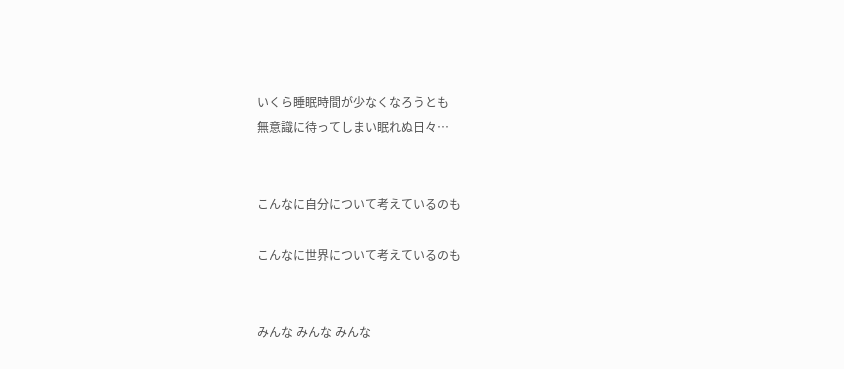いくら睡眠時間が少なくなろうとも
無意識に待ってしまい眠れぬ日々…


こんなに自分について考えているのも

こんなに世界について考えているのも


みんな みんな みんな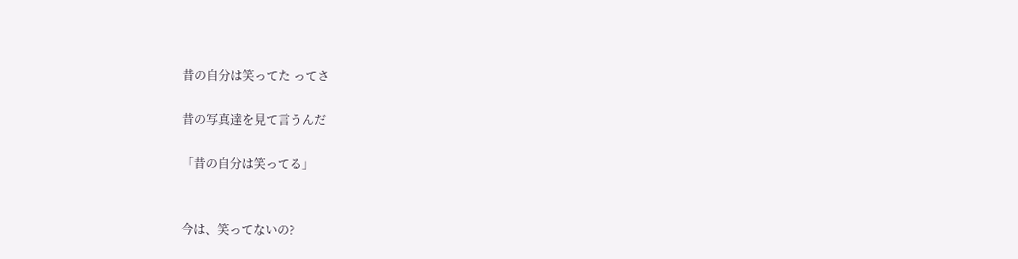昔の自分は笑ってた ってさ

昔の写真達を見て言うんだ

「昔の自分は笑ってる」


今は、笑ってないの?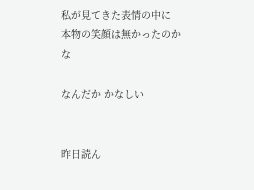私が見てきた表情の中に
本物の笑顔は無かったのかな

なんだか かなしい


昨日読ん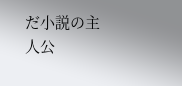だ小説の主人公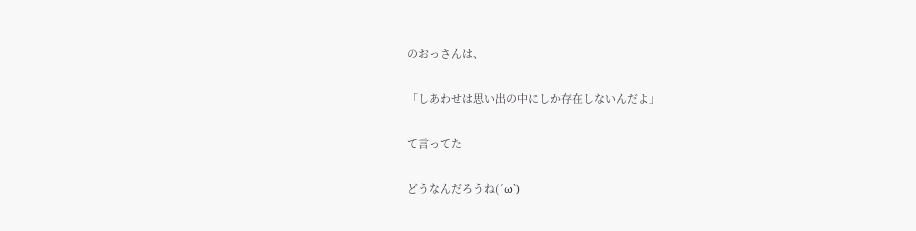のおっさんは、

「しあわせは思い出の中にしか存在しないんだよ」

て言ってた

どうなんだろうね(´ω`)